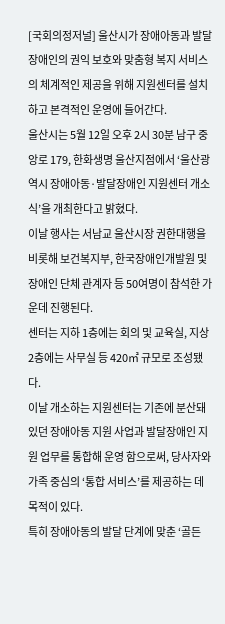[국회의정저널] 울산시가 장애아동과 발달장애인의 권익 보호와 맞춤형 복지 서비스의 체계적인 제공을 위해 지원센터를 설치하고 본격적인 운영에 들어간다.
울산시는 5월 12일 오후 2시 30분 남구 중앙로 179, 한화생명 울산지점에서 ‘울산광역시 장애아동·발달장애인 지원센터 개소식’을 개최한다고 밝혔다.
이날 행사는 서남교 울산시장 권한대행을 비롯해 보건복지부, 한국장애인개발원 및 장애인 단체 관계자 등 50여명이 참석한 가운데 진행된다.
센터는 지하 1층에는 회의 및 교육실, 지상 2층에는 사무실 등 420㎡ 규모로 조성됐다.
이날 개소하는 지원센터는 기존에 분산돼 있던 장애아동 지원 사업과 발달장애인 지원 업무를 통합해 운영 함으로써, 당사자와 가족 중심의 ‘통합 서비스’를 제공하는 데 목적이 있다.
특히 장애아동의 발달 단계에 맞춘 ‘골든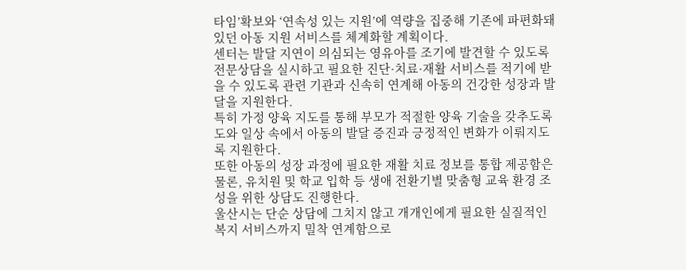타임’확보와 ‘연속성 있는 지원’에 역량을 집중해 기존에 파편화돼 있던 아동 지원 서비스를 체계화할 계획이다.
센터는 발달 지연이 의심되는 영유아를 조기에 발견할 수 있도록 전문상담을 실시하고 필요한 진단·치료·재활 서비스를 적기에 받을 수 있도록 관련 기관과 신속히 연계해 아동의 건강한 성장과 발달을 지원한다.
특히 가정 양육 지도를 통해 부모가 적절한 양육 기술을 갖추도록 도와 일상 속에서 아동의 발달 증진과 긍정적인 변화가 이뤄지도록 지원한다.
또한 아동의 성장 과정에 필요한 재활 치료 정보를 통합 제공함은 물론, 유치원 및 학교 입학 등 생애 전환기별 맞춤형 교육 환경 조성을 위한 상담도 진행한다.
울산시는 단순 상담에 그치지 않고 개개인에게 필요한 실질적인 복지 서비스까지 밀착 연계함으로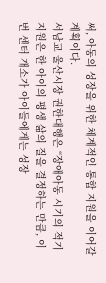써, 아동의 성장을 위한 체계적인 통합 지원을 이어갈 계획이다.
서남교 울산시장 권한대행은 “장애아동 시기의 적기 지원은 한 아이의 평생 삶의 질을 결정하는 만큼, 이번 센터 개소가 아이들에게는 성장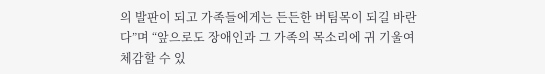의 발판이 되고 가족들에게는 든든한 버팀목이 되길 바란다”며 “앞으로도 장애인과 그 가족의 목소리에 귀 기울여 체감할 수 있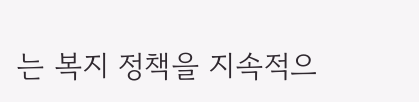는 복지 정책을 지속적으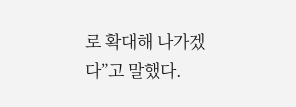로 확대해 나가겠다”고 말했다.